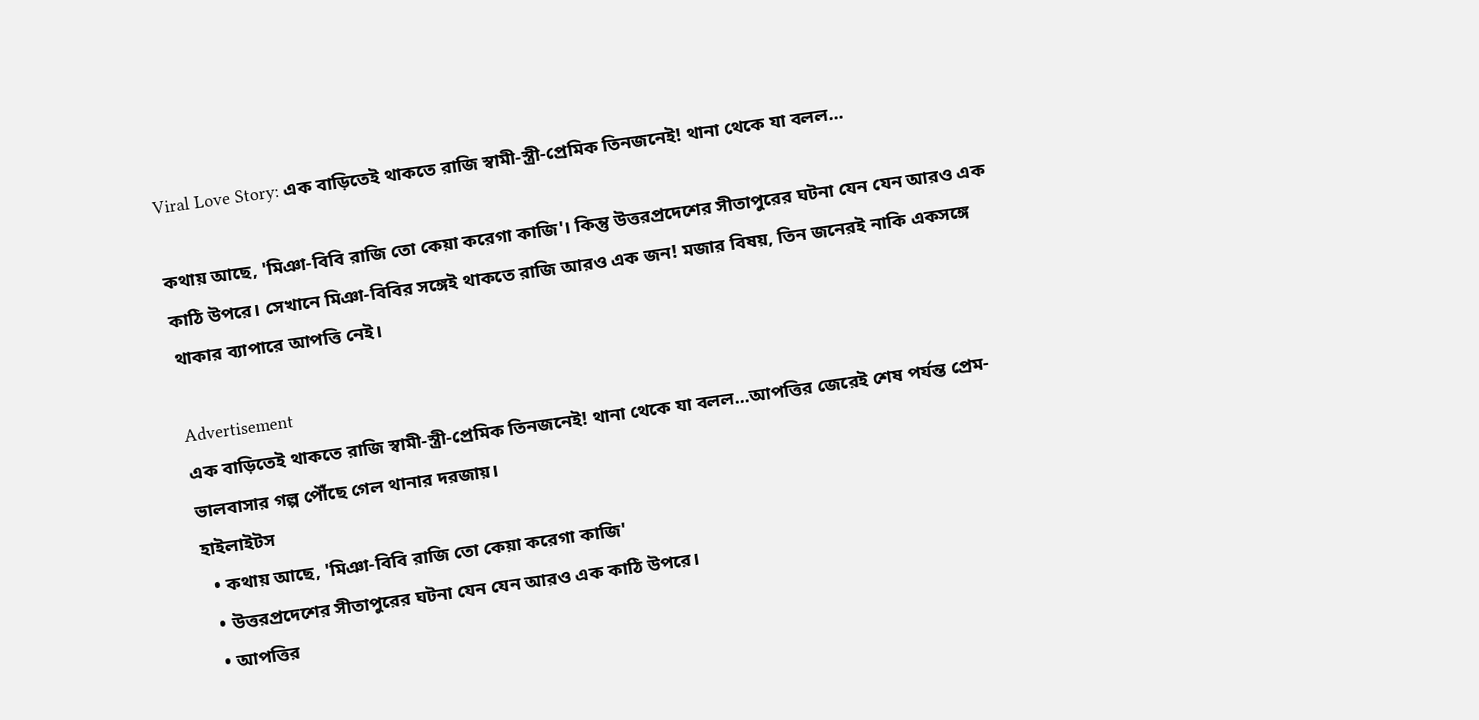Viral Love Story: এক বাড়িতেই থাকতে রাজি স্বামী-স্ত্রী-প্রেমিক তিনজনেই! থানা থেকে যা বলল...

কথায় আছে, 'মিঞা-বিবি রাজি তো কেয়া করেগা কাজি'। কিন্তু উত্তরপ্রদেশের সীতাপুরের ঘটনা যেন যেন আরও এক কাঠি উপরে। সেখানে মিঞা-বিবির সঙ্গেই থাকতে রাজি আরও এক জন! মজার বিষয়, তিন জনেরই নাকি একসঙ্গে থাকার ব্যাপারে আপত্তি নেই।

Advertisement
এক বাড়িতেই থাকতে রাজি স্বামী-স্ত্রী-প্রেমিক তিনজনেই! থানা থেকে যা বলল...আপত্তির জেরেই শেষ পর্যন্ত প্রেম-ভালবাসার গল্প পৌঁছে গেল থানার দরজায়।
হাইলাইটস
  • কথায় আছে, 'মিঞা-বিবি রাজি তো কেয়া করেগা কাজি'
  • উত্তরপ্রদেশের সীতাপুরের ঘটনা যেন যেন আরও এক কাঠি উপরে।
  • আপত্তির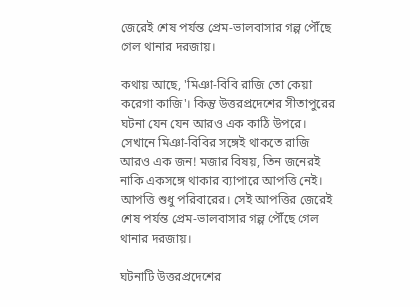জেরেই শেষ পর্যন্ত প্রেম-ভালবাসার গল্প পৌঁছে গেল থানার দরজায়।

কথায় আছে, 'মিঞা-বিবি রাজি তো কেয়া করেগা কাজি'। কিন্তু উত্তরপ্রদেশের সীতাপুরের ঘটনা যেন যেন আরও এক কাঠি উপরে। সেখানে মিঞা-বিবির সঙ্গেই থাকতে রাজি আরও এক জন! মজার বিষয়, তিন জনেরই নাকি একসঙ্গে থাকার ব্যাপারে আপত্তি নেই। আপত্তি শুধু পরিবারের। সেই আপত্তির জেরেই শেষ পর্যন্ত প্রেম-ভালবাসার গল্প পৌঁছে গেল থানার দরজায়।

ঘটনাটি উত্তরপ্রদেশের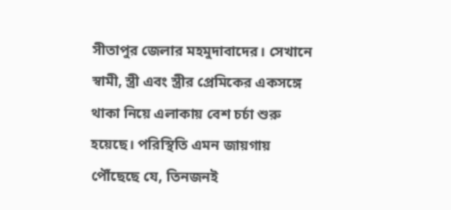সীতাপুর জেলার মহমুদাবাদের। সেখানে স্বামী, স্ত্রী এবং স্ত্রীর প্রেমিকের একসঙ্গে থাকা নিয়ে এলাকায় বেশ চর্চা শুরু হয়েছে। পরিস্থিতি এমন জায়গায় পৌঁছেছে যে, তিনজনই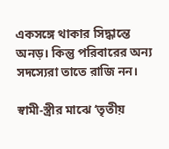একসঙ্গে থাকার সিদ্ধান্তে অনড়। কিন্তু পরিবারের অন্য সদস্যেরা তাতে রাজি নন।

স্বামী-স্ত্রীর মাঝে ‘তৃতীয়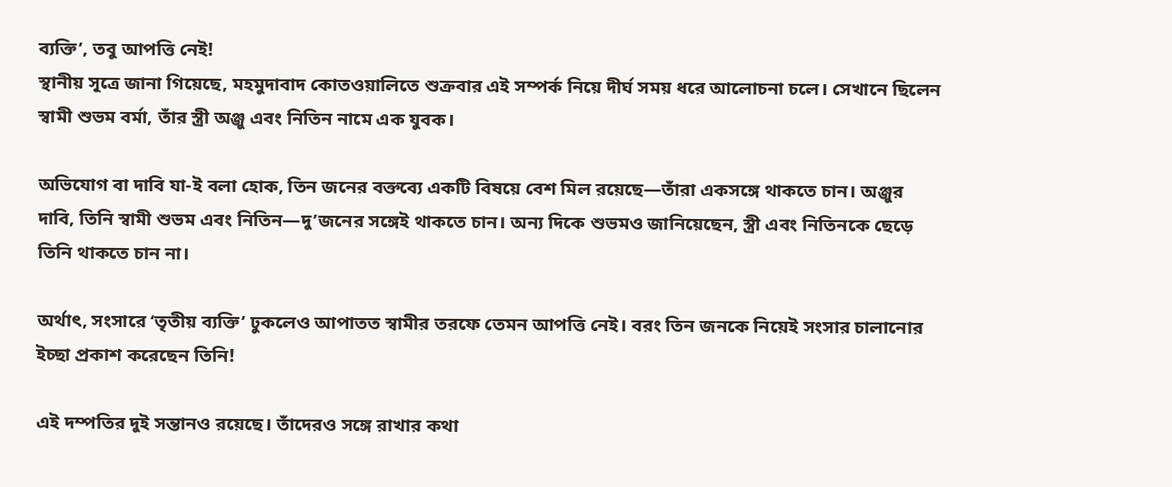ব্যক্তি’, তবু আপত্তি নেই!
স্থানীয় সূত্রে জানা গিয়েছে, মহমুদাবাদ কোতওয়ালিতে শুক্রবার এই সম্পর্ক নিয়ে দীর্ঘ সময় ধরে আলোচনা চলে। সেখানে ছিলেন স্বামী শুভম বর্মা, তাঁর স্ত্রী অঞ্জু এবং নিতিন নামে এক যুবক।

অভিযোগ বা দাবি যা-ই বলা হোক, তিন জনের বক্তব্যে একটি বিষয়ে বেশ মিল রয়েছে—তাঁরা একসঙ্গে থাকতে চান। অঞ্জুর দাবি, তিনি স্বামী শুভম এবং নিতিন—দু’জনের সঙ্গেই থাকতে চান। অন্য দিকে শুভমও জানিয়েছেন, স্ত্রী এবং নিতিনকে ছেড়ে তিনি থাকতে চান না।

অর্থাৎ, সংসারে ‘তৃতীয় ব্যক্তি’ ঢুকলেও আপাতত স্বামীর তরফে তেমন আপত্তি নেই। বরং তিন জনকে নিয়েই সংসার চালানোর ইচ্ছা প্রকাশ করেছেন তিনি!

এই দম্পতির দুই সন্তানও রয়েছে। তাঁদেরও সঙ্গে রাখার কথা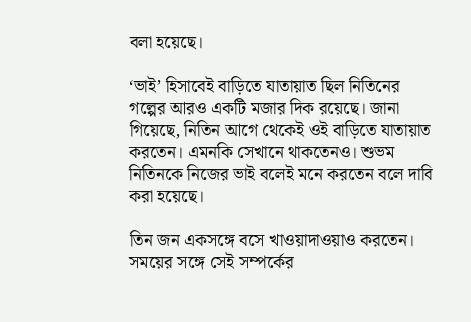বলা হয়েছে।

‘ভাই’ হিসাবেই বাড়িতে যাতায়াত ছিল নিতিনের
গল্পের আরও একটি মজার দিক রয়েছে। জানা গিয়েছে, নিতিন আগে থেকেই ওই বাড়িতে যাতায়াত করতেন। এমনকি সেখানে থাকতেনও। শুভম নিতিনকে নিজের ভাই বলেই মনে করতেন বলে দাবি করা হয়েছে।

তিন জন একসঙ্গে বসে খাওয়াদাওয়াও করতেন। সময়ের সঙ্গে সেই সম্পর্কের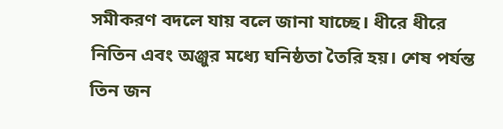সমীকরণ বদলে যায় বলে জানা যাচ্ছে। ধীরে ধীরে নিতিন এবং অঞ্জুর মধ্যে ঘনিষ্ঠতা তৈরি হয়। শেষ পর্যন্ত তিন জন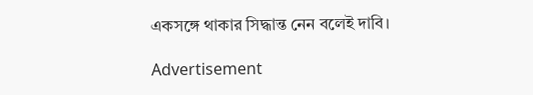একসঙ্গে থাকার সিদ্ধান্ত নেন বলেই দাবি।

Advertisement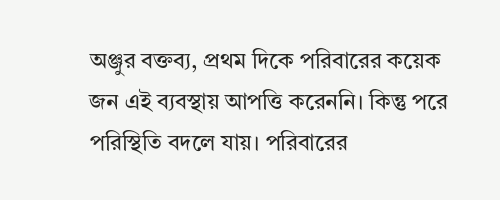অঞ্জুর বক্তব্য, প্রথম দিকে পরিবারের কয়েক জন এই ব্যবস্থায় আপত্তি করেননি। কিন্তু পরে পরিস্থিতি বদলে যায়। পরিবারের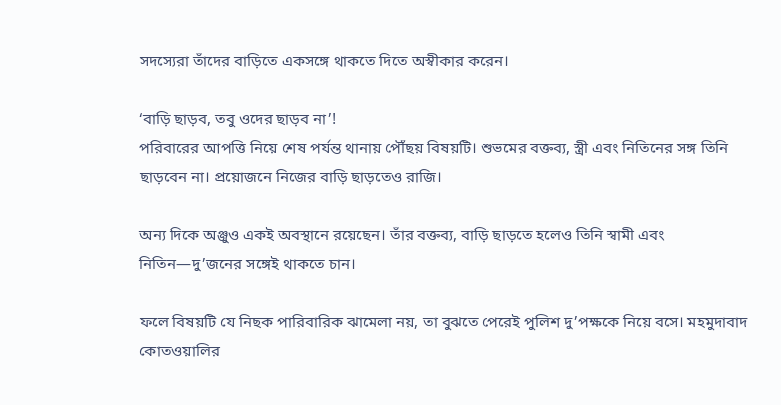সদস্যেরা তাঁদের বাড়িতে একসঙ্গে থাকতে দিতে অস্বীকার করেন।

‘বাড়ি ছাড়ব, তবু ওদের ছাড়ব না’!
পরিবারের আপত্তি নিয়ে শেষ পর্যন্ত থানায় পৌঁছয় বিষয়টি। শুভমের বক্তব্য, স্ত্রী এবং নিতিনের সঙ্গ তিনি ছাড়বেন না। প্রয়োজনে নিজের বাড়ি ছাড়তেও রাজি।

অন্য দিকে অঞ্জুও একই অবস্থানে রয়েছেন। তাঁর বক্তব্য, বাড়ি ছাড়তে হলেও তিনি স্বামী এবং নিতিন—দু’জনের সঙ্গেই থাকতে চান।

ফলে বিষয়টি যে নিছক পারিবারিক ঝামেলা নয়, তা বুঝতে পেরেই পুলিশ দু’পক্ষকে নিয়ে বসে। মহমুদাবাদ কোতওয়ালির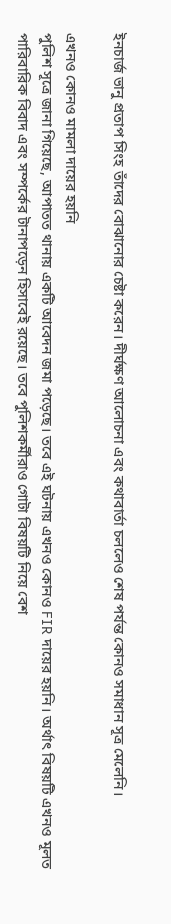ইনচার্জ ভানু প্রতাপ সিংহ তাঁদের বোঝানোর চেষ্টা করেন। দীর্ঘক্ষণ আলোচনা এবং কথাবার্তা চললেও শেষ পর্যন্ত কোনও সমাধান সূত্র মেলেনি।

এখনও কোনও মামলা দায়ের হয়নি
পুলিশ সূত্রে জানা গিয়েছে, আপাতত থানায় একটি আবেদন জমা পড়েছে। তবে এই ঘটনায় এখনও কোনও FIR দায়ের হয়নি। অর্থাৎ বিষয়টি এখনও মূলত পারিবারিক বিবাদ এবং সম্পর্কের টানাপড়েন হিসাবেই রয়েছে। তবে পুলিশকর্মীরাও গোটা বিষয়টি নিয়ে বেশ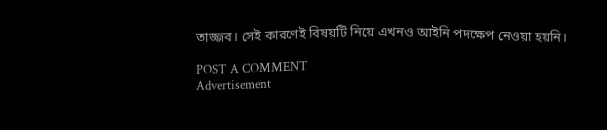তাজ্জব। সেই কারণেই বিষয়টি নিয়ে এখনও আইনি পদক্ষেপ নেওয়া হয়নি।

POST A COMMENT
Advertisement